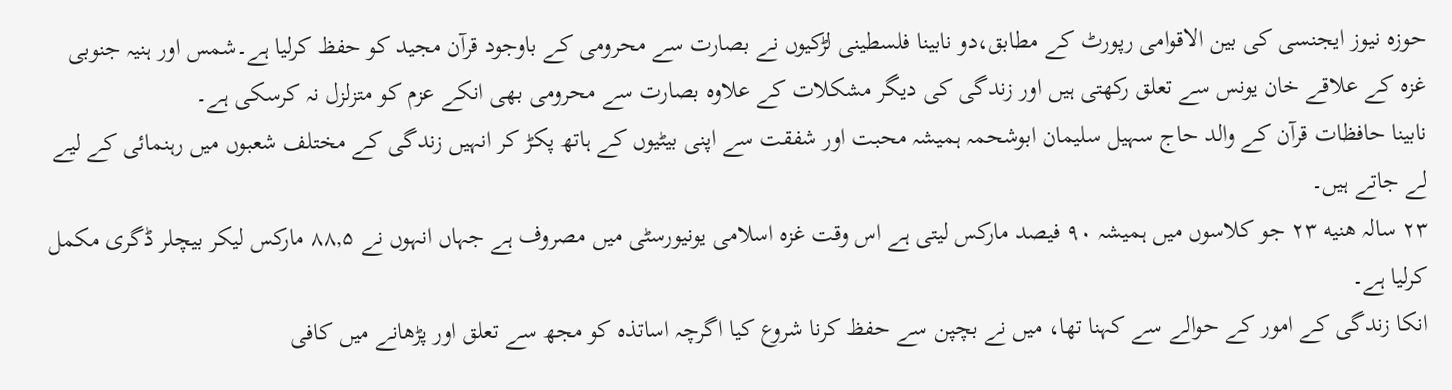حوزہ نیوز ایجنسی کی بین الاقوامی رپورٹ کے مطابق،دو نابینا فلسطینی لڑکیوں نے بصارت سے محرومی کے باوجود قرآن مجید کو حفظ کرلیا ہے۔شمس اور ہنیہ جنوبی غزہ کے علاقے خان یونس سے تعلق رکھتی ہیں اور زندگی کی دیگر مشکلات کے علاوہ بصارت سے محرومی بھی انکے عزم کو متزلزل نہ کرسکی ہے۔
نابینا حافظات قرآن کے والد حاج سہیل سلیمان ابوشحمہ ہمیشہ محبت اور شفقت سے اپنی بیٹیوں کے ہاتھ پکڑ کر انہیں زندگی کے مختلف شعبوں میں رہنمائی کے لیے لے جاتے ہیں۔
۲۳ سالہ هنیه ۲۳ جو کلاسوں میں ہمیشہ ۹۰ فیصد مارکس لیتی ہے اس وقت غزہ اسلامی یونیورسٹی میں مصروف ہے جہاں انہوں نے ۸۸,۵ مارکس لیکر بیچلر ڈگری مکمل کرلیا ہے۔
انکا زندگی کے امور کے حوالے سے کہنا تھا، میں نے بچپن سے حفظ کرنا شروع کیا اگرچہ اساتذہ کو مجھ سے تعلق اور پڑھانے میں کافی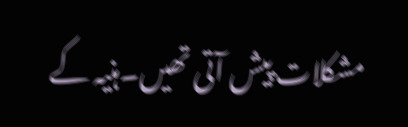مشکلات پیش آتی تھیں۔ہنیہ کے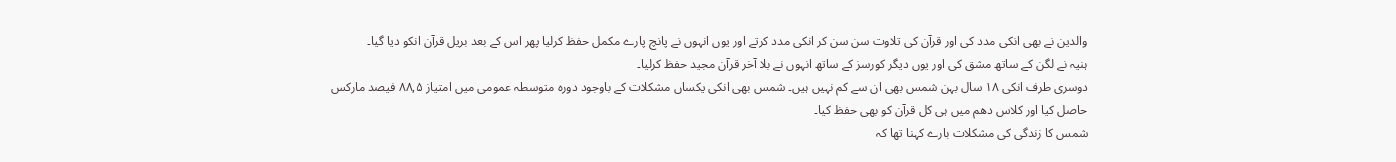والدین نے بھی انکی مدد کی اور قرآن کی تلاوت سن سن کر انکی مدد کرتے اور یوں انہوں نے پانچ پارے مکمل حفظ کرلیا پھر اس کے بعد بریل قرآن انکو دیا گیا۔
ہنیہ نے لگن کے ساتھ مشق کی اور یوں دیگر کورسز کے ساتھ انہوں نے بلا آخر قرآن مجید حفظ کرلیا۔
دوسری طرف انکی ۱۸ سال بہن شمس بھی ان سے کم نہیں ہیں۔ شمس بھی انکی یکساں مشکلات کے باوجود دوره متوسطہ عمومی میں امتیاز ۸۸,۵ فیصد مارکس حاصل کیا اور کلاس دهم میں ہی کل قرآن کو بھی حفظ کیا۔
شمس کا زندگی کی مشکلات بارے کہنا تھا کہ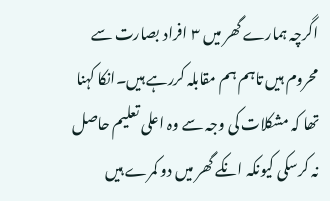اگرچہ ہمارے گھر میں ۳ افراد بصارت سے محروم ہیں تاہم ہم مقابلہ کررہے ہیں۔انکا کہنا تھا کہ مشکلات کی وجہ سے وہ اعلی تعلیم حاصل نہ کرسکی کیونکہ انکے گھر میں دو کمرے ہیں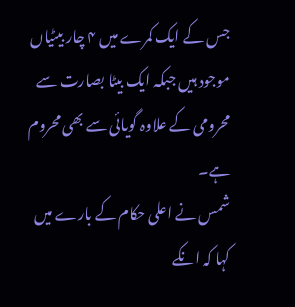جس کے ایک کمرے میں ۴ چار بیٹیاں موجود ہیں جبکہ ایک بیٹا بصارت سے محرومی کے علاوہ گویائی سے بھی محروم ہے۔
شمس نے اعلی حکام کے بارے میں کہا کہ انکے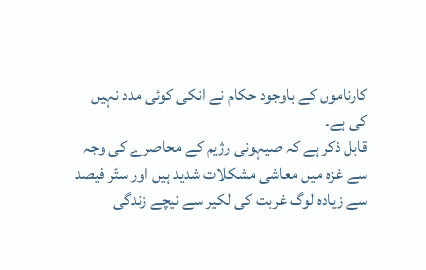کارناموں کے باوجود حکام نے انکی کوئی مدد نہیں کی ہے۔
قابل ذکر ہے کہ صیہونی رژیم کے محاصرے کی وجہ سے غزہ میں معاشی مشکلات شدید ہیں اور ستّر فیصد سے زیادہ لوگ غربت کی لکیر سے نیچے زندگی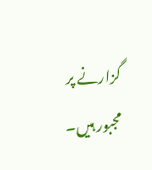گزارنے پر مجبور ہیں۔